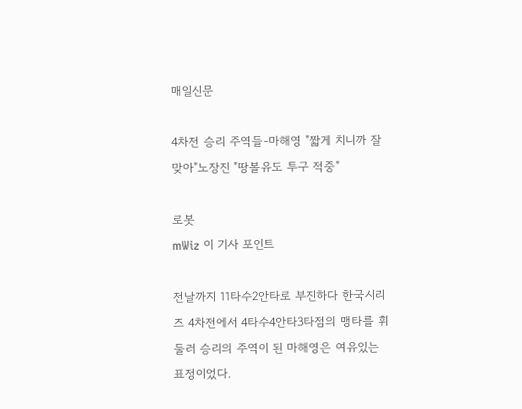매일신문

4차전 승리 주역들-마해영 "짧게 치니까 잘맞아"노장진 "땅볼유도 투구 적중"

로봇
mWiz 이 기사 포인트

전날까지 11타수2안타로 부진하다 한국시리즈 4차전에서 4타수4안타3타점의 맹타를 휘둘러 승리의 주역이 된 마해영은 여유있는 표정이었다.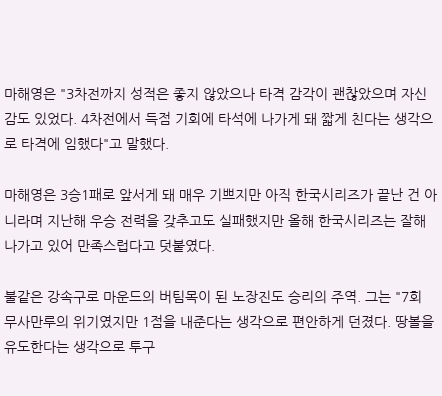마해영은 "3차전까지 성적은 좋지 않았으나 타격 감각이 괜찮았으며 자신감도 있었다. 4차전에서 득점 기회에 타석에 나가게 돼 짧게 친다는 생각으로 타격에 임했다"고 말했다.

마해영은 3승1패로 앞서게 돼 매우 기쁘지만 아직 한국시리즈가 끝난 건 아니라며 지난해 우승 전력을 갖추고도 실패했지만 올해 한국시리즈는 잘해 나가고 있어 만족스럽다고 덧붙였다.

불같은 강속구로 마운드의 버팀목이 된 노장진도 승리의 주역. 그는 "7회 무사만루의 위기였지만 1점을 내준다는 생각으로 편안하게 던졌다. 땅볼을 유도한다는 생각으로 투구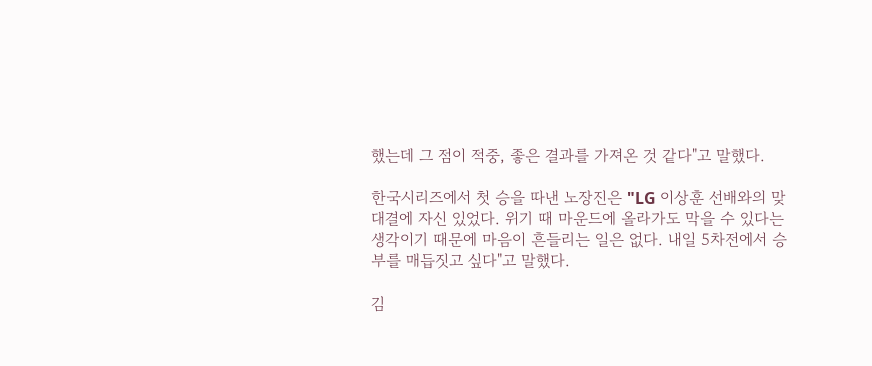했는데 그 점이 적중, 좋은 결과를 가져온 것 같다"고 말했다.

한국시리즈에서 첫 승을 따낸 노장진은 "LG 이상훈 선배와의 맞대결에 자신 있었다. 위기 때 마운드에 올라가도 막을 수 있다는 생각이기 때문에 마음이 흔들리는 일은 없다. 내일 5차전에서 승부를 매듭짓고 싶다"고 말했다.

김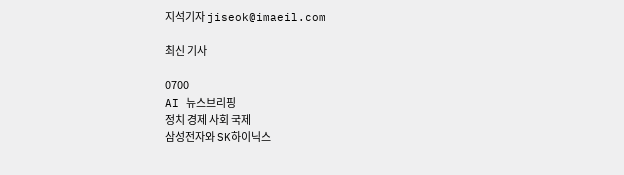지석기자 jiseok@imaeil.com

최신 기사

0700
AI 뉴스브리핑
정치 경제 사회 국제
삼성전자와 SK하이닉스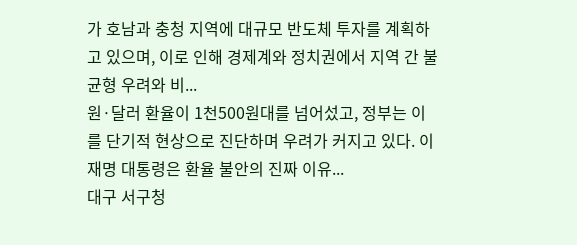가 호남과 충청 지역에 대규모 반도체 투자를 계획하고 있으며, 이로 인해 경제계와 정치권에서 지역 간 불균형 우려와 비...
원·달러 환율이 1천500원대를 넘어섰고, 정부는 이를 단기적 현상으로 진단하며 우려가 커지고 있다. 이재명 대통령은 환율 불안의 진짜 이유...
대구 서구청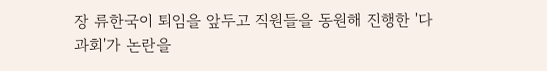장 류한국이 퇴임을 앞두고 직원들을 동원해 진행한 '다과회'가 논란을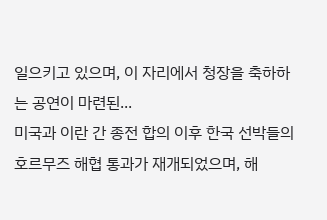일으키고 있으며, 이 자리에서 청장을 축하하는 공연이 마련된...
미국과 이란 간 종전 합의 이후 한국 선박들의 호르무즈 해협 통과가 재개되었으며, 해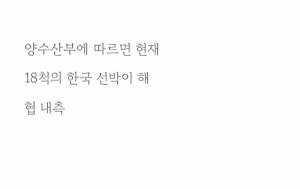양수산부에 따르면 현재 18척의 한국 선박이 해협 내측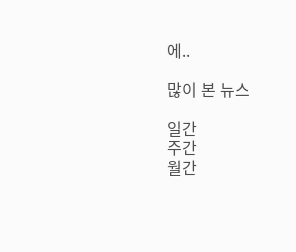에..

많이 본 뉴스

일간
주간
월간